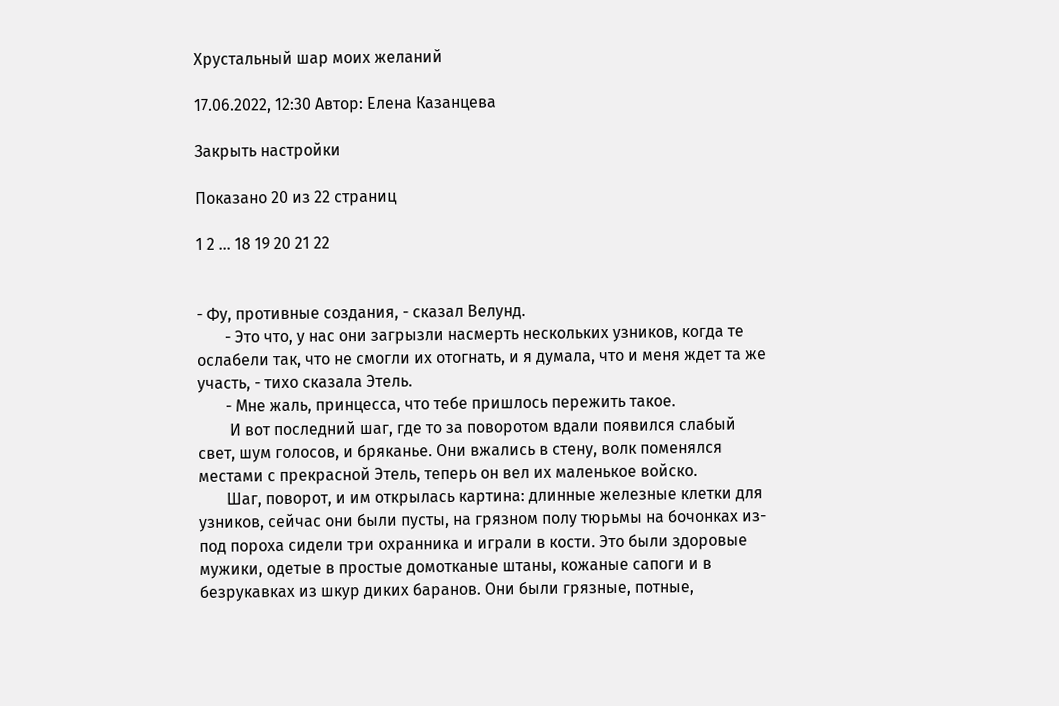Хрустальный шар моих желаний

17.06.2022, 12:30 Автор: Елена Казанцева

Закрыть настройки

Показано 20 из 22 страниц

1 2 ... 18 19 20 21 22


- Фу, противные создания, - сказал Велунд.
       - Это что, у нас они загрызли насмерть нескольких узников, когда те ослабели так, что не смогли их отогнать, и я думала, что и меня ждет та же участь, - тихо сказала Этель.
       - Мне жаль, принцесса, что тебе пришлось пережить такое.
        И вот последний шаг, где то за поворотом вдали появился слабый свет, шум голосов, и бряканье. Они вжались в стену, волк поменялся местами с прекрасной Этель, теперь он вел их маленькое войско.
       Шаг, поворот, и им открылась картина: длинные железные клетки для узников, сейчас они были пусты, на грязном полу тюрьмы на бочонках из-под пороха сидели три охранника и играли в кости. Это были здоровые мужики, одетые в простые домотканые штаны, кожаные сапоги и в безрукавках из шкур диких баранов. Они были грязные, потные,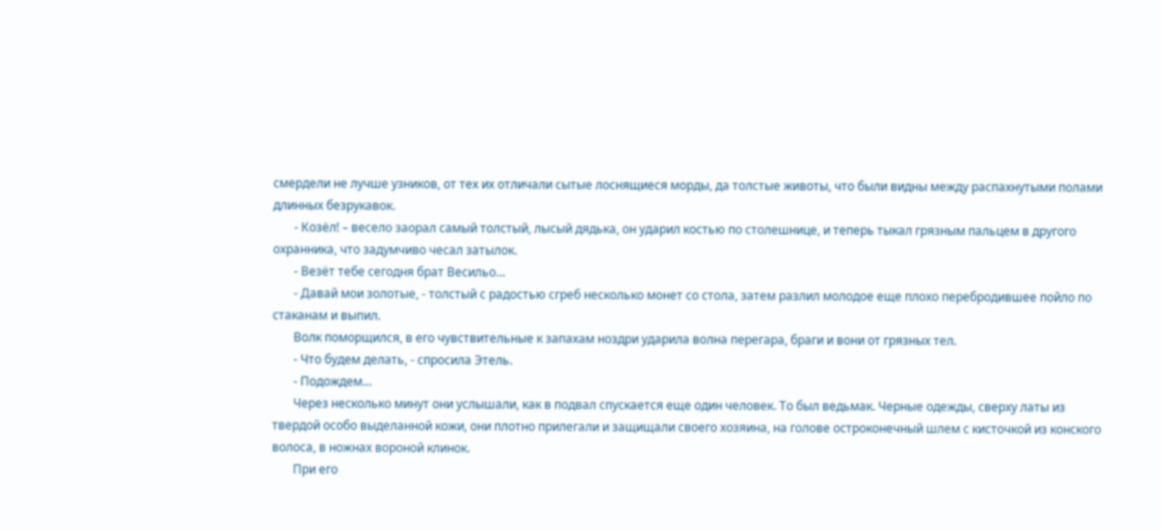смердели не лучше узников, от тех их отличали сытые лоснящиеся морды, да толстые животы, что были видны между распахнутыми полами длинных безрукавок.
       - Козёл! – весело заорал самый толстый, лысый дядька, он ударил костью по столешнице, и теперь тыкал грязным пальцем в другого охранника, что задумчиво чесал затылок.
       - Везёт тебе сегодня брат Весильо…
       - Давай мои золотые, - толстый с радостью сгреб несколько монет со стола, затем разлил молодое еще плохо перебродившее пойло по стаканам и выпил.
       Волк поморщился, в его чувствительные к запахам ноздри ударила волна перегара, браги и вони от грязных тел.
       - Что будем делать, - спросила Этель.
       - Подождем…
       Через несколько минут они услышали, как в подвал спускается еще один человек. То был ведьмак. Черные одежды, сверху латы из твердой особо выделанной кожи, они плотно прилегали и защищали своего хозяина, на голове остроконечный шлем с кисточкой из конского волоса, в ножнах вороной клинок.
       При его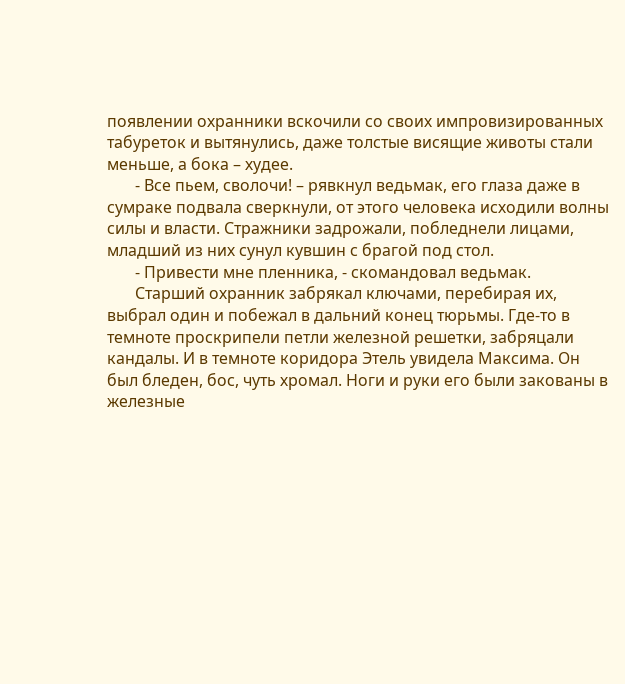появлении охранники вскочили со своих импровизированных табуреток и вытянулись, даже толстые висящие животы стали меньше, а бока – худее.
       - Все пьем, сволочи! – рявкнул ведьмак, его глаза даже в сумраке подвала сверкнули, от этого человека исходили волны силы и власти. Стражники задрожали, побледнели лицами, младший из них сунул кувшин с брагой под стол.
       - Привести мне пленника, - скомандовал ведьмак.
       Старший охранник забрякал ключами, перебирая их, выбрал один и побежал в дальний конец тюрьмы. Где-то в темноте проскрипели петли железной решетки, забряцали кандалы. И в темноте коридора Этель увидела Максима. Он был бледен, бос, чуть хромал. Ноги и руки его были закованы в железные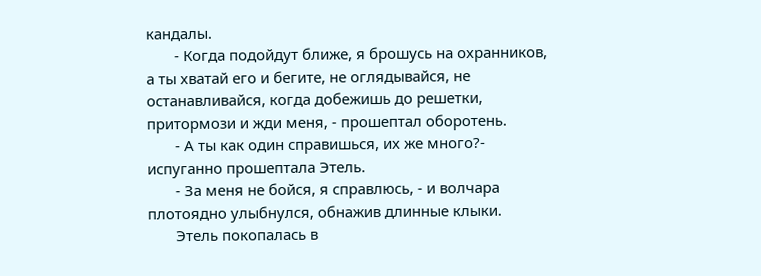кандалы.
       - Когда подойдут ближе, я брошусь на охранников, а ты хватай его и бегите, не оглядывайся, не останавливайся, когда добежишь до решетки, притормози и жди меня, - прошептал оборотень.
       - А ты как один справишься, их же много?- испуганно прошептала Этель.
       - За меня не бойся, я справлюсь, - и волчара плотоядно улыбнулся, обнажив длинные клыки.
       Этель покопалась в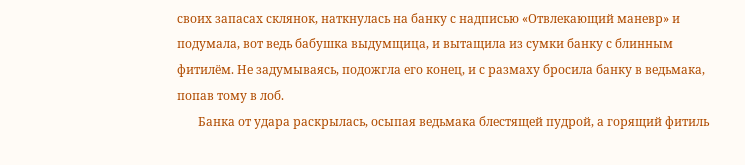своих запасах склянок, наткнулась на банку с надписью «Отвлекающий маневр» и подумала, вот ведь бабушка выдумщица, и вытащила из сумки банку с блинным фитилём. Не задумываясь, подожгла его конец, и с размаху бросила банку в ведьмака, попав тому в лоб.
       Банка от удара раскрылась, осыпая ведьмака блестящей пудрой, а горящий фитиль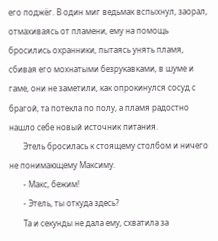его поджёг. В один миг ведьмак вспыхнул, заорал, отмахиваясь от пламени, ему на помощь бросились охранники, пытаясь унять пламя, сбивая его мохнатыми безрукавками, в шуме и гаме, они не заметили, как опрокинулся сосуд с брагой, та потекла по полу, а пламя радостно нашло себе новый источник питания.
       Этель бросилась к стоящему столбом и ничего не понимающему Максиму.
       - Макс, бежим!
       - Этель, ты откуда здесь?
       Та и секунды не дала ему, схватила за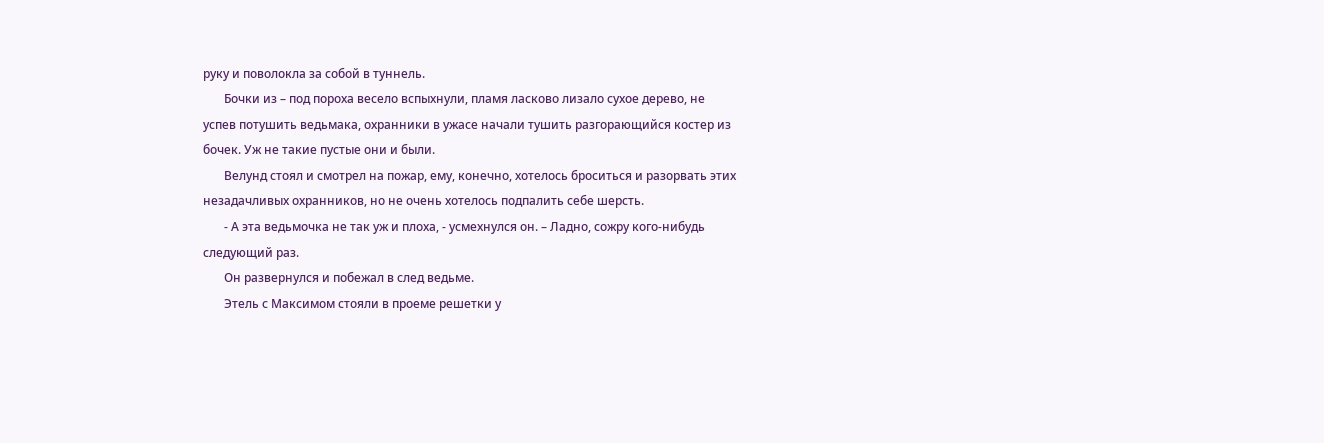руку и поволокла за собой в туннель.
       Бочки из – под пороха весело вспыхнули, пламя ласково лизало сухое дерево, не успев потушить ведьмака, охранники в ужасе начали тушить разгорающийся костер из бочек. Уж не такие пустые они и были.
       Велунд стоял и смотрел на пожар, ему, конечно, хотелось броситься и разорвать этих незадачливых охранников, но не очень хотелось подпалить себе шерсть.
       - А эта ведьмочка не так уж и плоха, - усмехнулся он. – Ладно, сожру кого-нибудь следующий раз.
       Он развернулся и побежал в след ведьме.
       Этель с Максимом стояли в проеме решетки у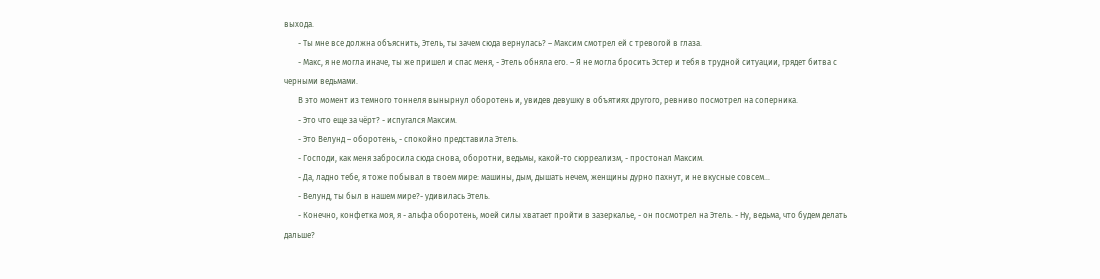выхода.
       - Ты мне все должна объяснить, Этель, ты зачем сюда вернулась? – Максим смотрел ей с тревогой в глаза.
       - Макс, я не могла иначе, ты же пришел и спас меня, - Этель обняла его. – Я не могла бросить Эстер и тебя в трудной ситуации, грядет битва с черными ведьмами.
       В это момент из темного тоннеля вынырнул оборотень и, увидев девушку в объятиях другого, ревниво посмотрел на соперника.
       - Это что еще за чёрт? - испугался Максим.
       - Это Велунд – оборотень, - спокойно представила Этель.
       - Господи, как меня забросила сюда снова, оборотни, ведьмы, какой-то сюрреализм, - простонал Максим.
       - Да, ладно тебе, я тоже побывал в твоем мире: машины, дым, дышать нечем, женщины дурно пахнут, и не вкусные совсем…
       - Велунд, ты был в нашем мире?- удивилась Этель.
       - Конечно, конфетка моя, я - альфа оборотень, моей силы хватает пройти в зазеркалье, - он посмотрел на Этель. - Ну, ведьма, что будем делать дальше?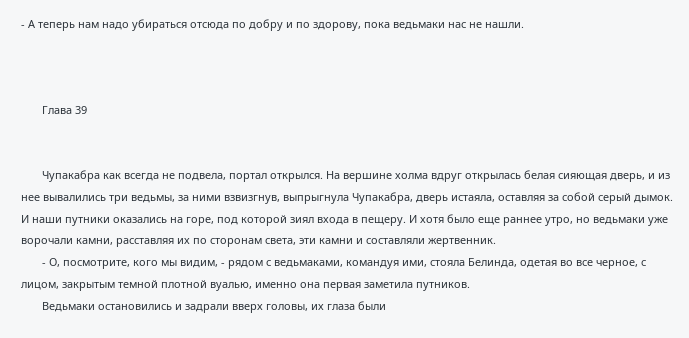- А теперь нам надо убираться отсюда по добру и по здорову, пока ведьмаки нас не нашли.



       Глава 39


       Чупакабра как всегда не подвела, портал открылся. На вершине холма вдруг открылась белая сияющая дверь, и из нее вывалились три ведьмы, за ними взвизгнув, выпрыгнула Чупакабра, дверь истаяла, оставляя за собой серый дымок. И наши путники оказались на горе, под которой зиял входа в пещеру. И хотя было еще раннее утро, но ведьмаки уже ворочали камни, расставляя их по сторонам света, эти камни и составляли жертвенник.
       - О, посмотрите, кого мы видим, - рядом с ведьмаками, командуя ими, стояла Белинда, одетая во все черное, с лицом, закрытым темной плотной вуалью, именно она первая заметила путников.
       Ведьмаки остановились и задрали вверх головы, их глаза были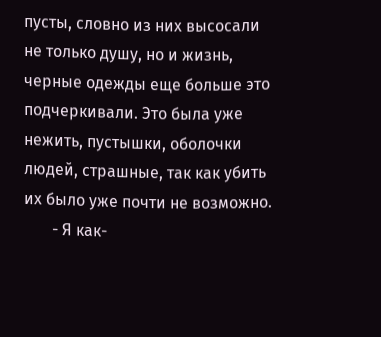пусты, словно из них высосали не только душу, но и жизнь, черные одежды еще больше это подчеркивали. Это была уже нежить, пустышки, оболочки людей, страшные, так как убить их было уже почти не возможно.
       - Я как-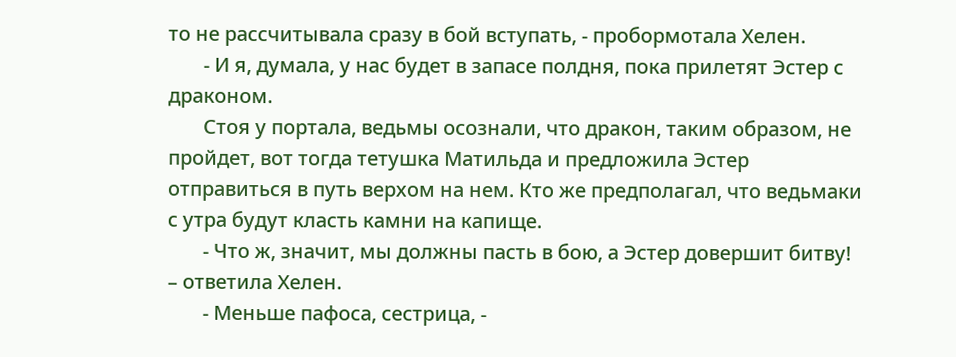то не рассчитывала сразу в бой вступать, - пробормотала Хелен.
       - И я, думала, у нас будет в запасе полдня, пока прилетят Эстер с драконом.
       Стоя у портала, ведьмы осознали, что дракон, таким образом, не пройдет, вот тогда тетушка Матильда и предложила Эстер отправиться в путь верхом на нем. Кто же предполагал, что ведьмаки с утра будут класть камни на капище.
       - Что ж, значит, мы должны пасть в бою, а Эстер довершит битву! – ответила Хелен.
       - Меньше пафоса, сестрица, -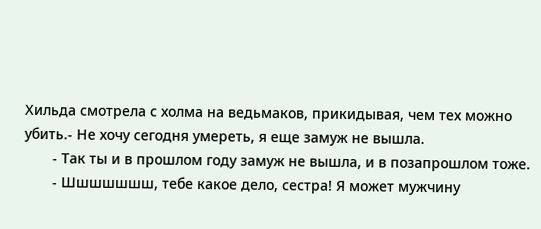Хильда смотрела с холма на ведьмаков, прикидывая, чем тех можно убить.- Не хочу сегодня умереть, я еще замуж не вышла.
       - Так ты и в прошлом году замуж не вышла, и в позапрошлом тоже.
       - Шшшшшшш, тебе какое дело, сестра! Я может мужчину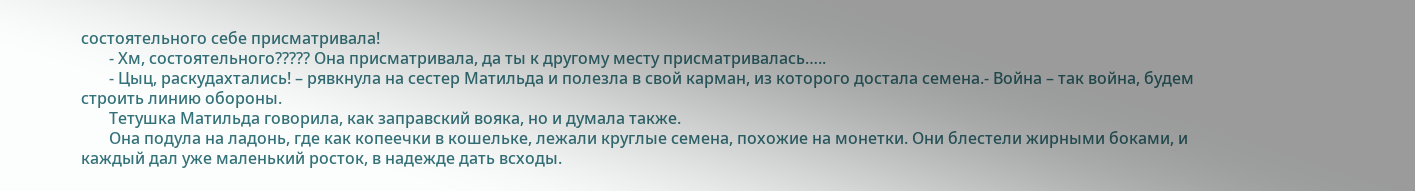состоятельного себе присматривала!
       - Хм, состоятельного????? Она присматривала, да ты к другому месту присматривалась…..
       - Цыц, раскудахтались! – рявкнула на сестер Матильда и полезла в свой карман, из которого достала семена.- Война – так война, будем строить линию обороны.
       Тетушка Матильда говорила, как заправский вояка, но и думала также.
       Она подула на ладонь, где как копеечки в кошельке, лежали круглые семена, похожие на монетки. Они блестели жирными боками, и каждый дал уже маленький росток, в надежде дать всходы.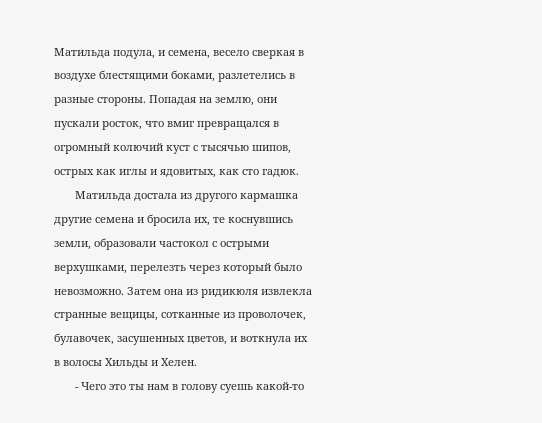Матильда подула, и семена, весело сверкая в воздухе блестящими боками, разлетелись в разные стороны. Попадая на землю, они пускали росток, что вмиг превращался в огромный колючий куст с тысячью шипов, острых как иглы и ядовитых, как сто гадюк.
       Матильда достала из другого кармашка другие семена и бросила их, те коснувшись земли, образовали частокол с острыми верхушками, перелезть через который было невозможно. Затем она из ридикюля извлекла странные вещицы, сотканные из проволочек, булавочек, засушенных цветов, и воткнула их в волосы Хильды и Хелен.
       - Чего это ты нам в голову суешь какой-то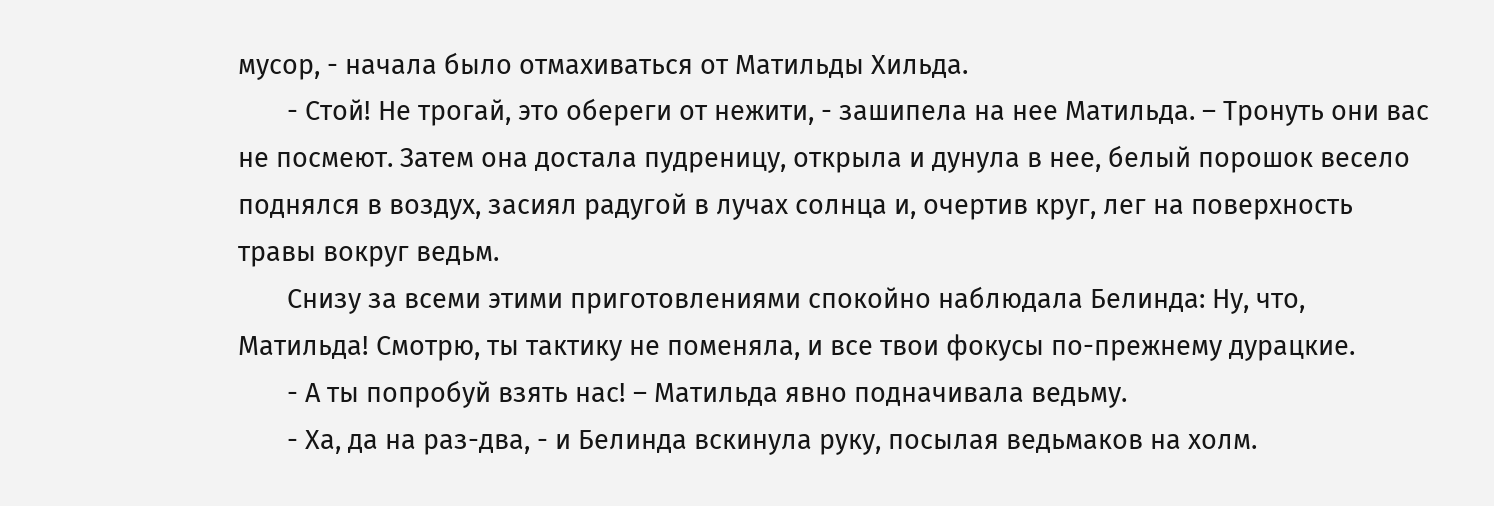мусор, - начала было отмахиваться от Матильды Хильда.
       - Стой! Не трогай, это обереги от нежити, - зашипела на нее Матильда. – Тронуть они вас не посмеют. Затем она достала пудреницу, открыла и дунула в нее, белый порошок весело поднялся в воздух, засиял радугой в лучах солнца и, очертив круг, лег на поверхность травы вокруг ведьм.
       Снизу за всеми этими приготовлениями спокойно наблюдала Белинда: Ну, что, Матильда! Смотрю, ты тактику не поменяла, и все твои фокусы по-прежнему дурацкие.
       - А ты попробуй взять нас! – Матильда явно подначивала ведьму.
       - Ха, да на раз-два, - и Белинда вскинула руку, посылая ведьмаков на холм.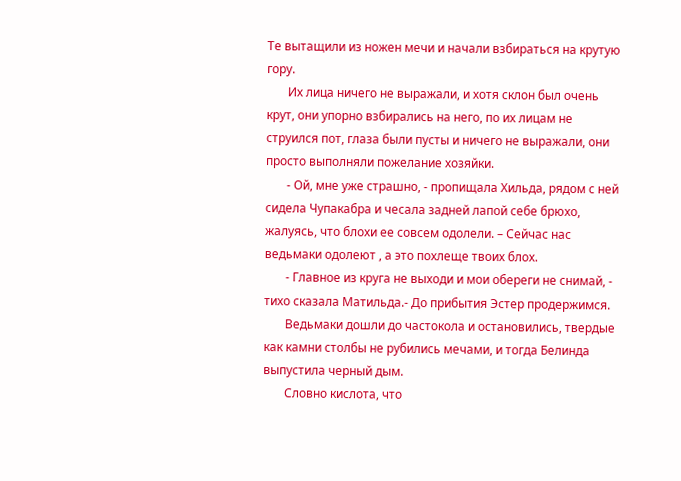Те вытащили из ножен мечи и начали взбираться на крутую гору.
       Их лица ничего не выражали, и хотя склон был очень крут, они упорно взбирались на него, по их лицам не струился пот, глаза были пусты и ничего не выражали, они просто выполняли пожелание хозяйки.
       - Ой, мне уже страшно, - пропищала Хильда, рядом с ней сидела Чупакабра и чесала задней лапой себе брюхо, жалуясь, что блохи ее совсем одолели. – Сейчас нас ведьмаки одолеют , а это похлеще твоих блох.
       - Главное из круга не выходи и мои обереги не снимай, - тихо сказала Матильда.- До прибытия Эстер продержимся.
       Ведьмаки дошли до частокола и остановились, твердые как камни столбы не рубились мечами, и тогда Белинда выпустила черный дым.
       Словно кислота, что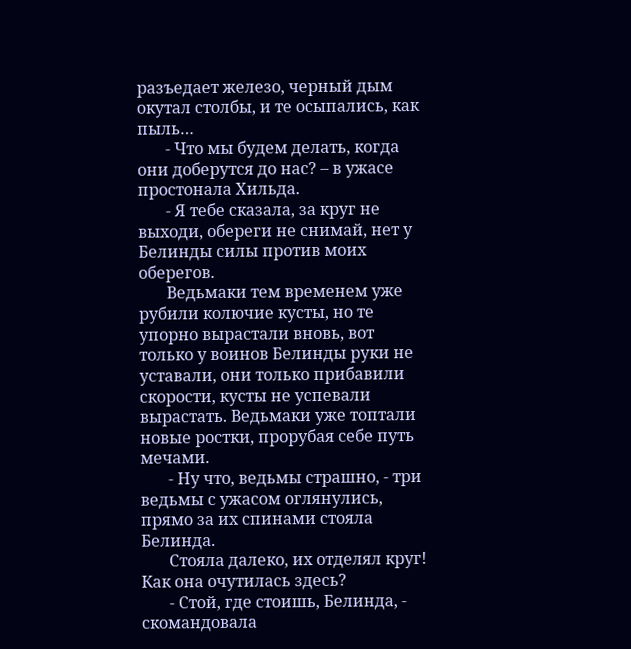разъедает железо, черный дым окутал столбы, и те осыпались, как пыль…
       - Что мы будем делать, когда они доберутся до нас? – в ужасе простонала Хильда.
       - Я тебе сказала, за круг не выходи, обереги не снимай, нет у Белинды силы против моих оберегов.
       Ведьмаки тем временем уже рубили колючие кусты, но те упорно вырастали вновь, вот только у воинов Белинды руки не уставали, они только прибавили скорости, кусты не успевали вырастать. Ведьмаки уже топтали новые ростки, прорубая себе путь мечами.
       - Ну что, ведьмы страшно, - три ведьмы с ужасом оглянулись, прямо за их спинами стояла Белинда.
       Стояла далеко, их отделял круг! Как она очутилась здесь?
       - Стой, где стоишь, Белинда, - скомандовала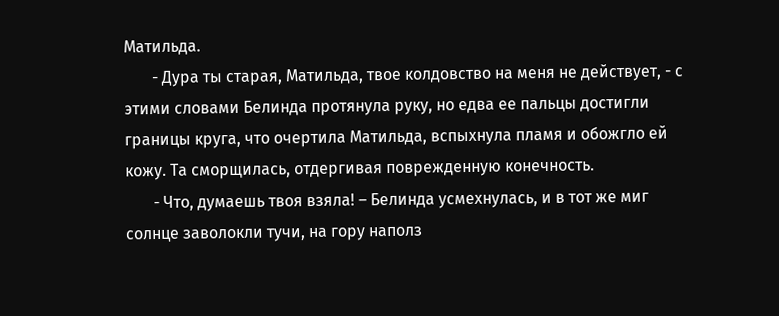Матильда.
       - Дура ты старая, Матильда, твое колдовство на меня не действует, - с этими словами Белинда протянула руку, но едва ее пальцы достигли границы круга, что очертила Матильда, вспыхнула пламя и обожгло ей кожу. Та сморщилась, отдергивая поврежденную конечность.
       - Что, думаешь твоя взяла! – Белинда усмехнулась, и в тот же миг солнце заволокли тучи, на гору наполз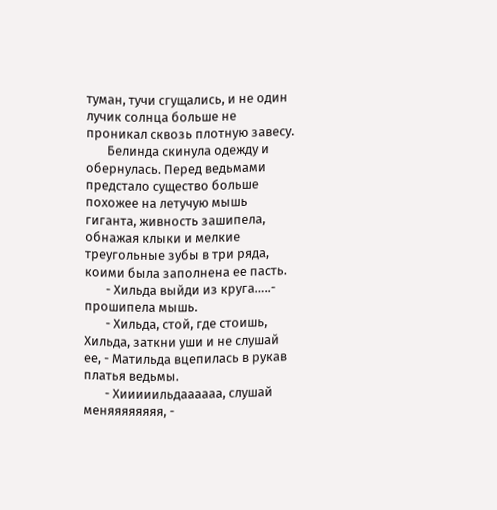туман, тучи сгущались, и не один лучик солнца больше не проникал сквозь плотную завесу.
       Белинда скинула одежду и обернулась. Перед ведьмами предстало существо больше похожее на летучую мышь гиганта, живность зашипела, обнажая клыки и мелкие треугольные зубы в три ряда, коими была заполнена ее пасть.
       - Хильда выйди из круга…..- прошипела мышь.
       - Хильда, стой, где стоишь, Хильда, заткни уши и не слушай ее, - Матильда вцепилась в рукав платья ведьмы.
       - Хииииильдаааааа, слушай меняяяяяяяя, -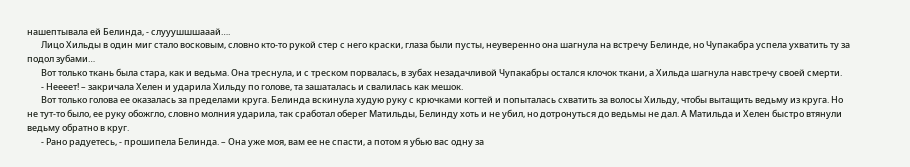нашептывала ей Белинда, - слууушшшааай….
       Лицо Хильды в один миг стало восковым, словно кто-то рукой стер с него краски, глаза были пусты, неуверенно она шагнула на встречу Белинде, но Чупакабра успела ухватить ту за подол зубами…
       Вот только ткань была стара, как и ведьма. Она треснула, и с треском порвалась, в зубах незадачливой Чупакабры остался клочок ткани, а Хильда шагнула навстречу своей смерти.
       - Неееет! – закричала Хелен и ударила Хильду по голове, та зашаталась и свалилась как мешок.
       Вот только голова ее оказалась за пределами круга. Белинда вскинула худую руку с крючками когтей и попыталась схватить за волосы Хильду, чтобы вытащить ведьму из круга. Но не тут-то было, ее руку обожгло, словно молния ударила, так сработал оберег Матильды, Белинду хоть и не убил, но дотронуться до ведьмы не дал. А Матильда и Хелен быстро втянули ведьму обратно в круг.
       - Рано радуетесь, - прошипела Белинда. – Она уже моя, вам ее не спасти, а потом я убью вас одну за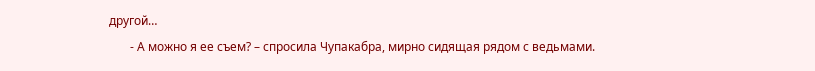другой…
       - А можно я ее съем? – спросила Чупакабра, мирно сидящая рядом с ведьмами.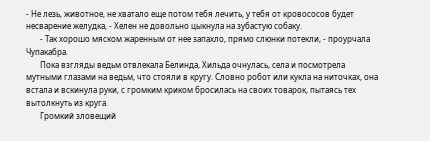- Не лезь, животное, не хватало еще потом тебя лечить, у тебя от кровососов будет несварение желудка, - Хелен не довольно цыкнула на зубастую собаку.
       - Так хорошо мяском жаренным от нее запахло, прямо слюнки потекли, - проурчала Чупакабра.
       Пока взгляды ведьм отвлекала Белинда, Хильда очнулась, села и посмотрела мутными глазами на ведьм, что стояли в кругу. Словно робот или кукла на ниточках, она встала и вскинула руки, с громким криком бросилась на своих товарок, пытаясь тех вытолкнуть из круга.
       Громкий зловещий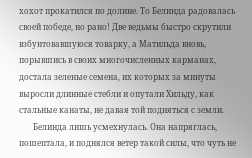хохот прокатился по долине. То Белинда радовалась своей победе, но рано! Две ведьмы быстро скрутили взбунтовавшуюся товарку, а Матильда вновь, порывшись в своих многочисленных карманах, достала зеленые семена, их которых за минуты выросли длинные стебли и опутали Хильду, как стальные канаты, не давая той подняться с земли.
       Белинда лишь усмехнулась. Она напряглась, пошептала, и поднялся ветер такой силы, что чуть не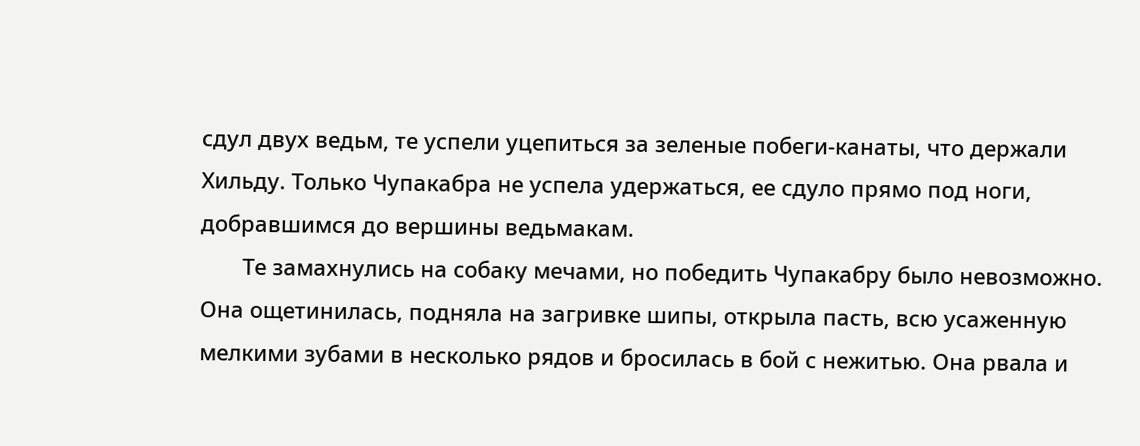сдул двух ведьм, те успели уцепиться за зеленые побеги-канаты, что держали Хильду. Только Чупакабра не успела удержаться, ее сдуло прямо под ноги, добравшимся до вершины ведьмакам.
       Те замахнулись на собаку мечами, но победить Чупакабру было невозможно. Она ощетинилась, подняла на загривке шипы, открыла пасть, всю усаженную мелкими зубами в несколько рядов и бросилась в бой с нежитью. Она рвала и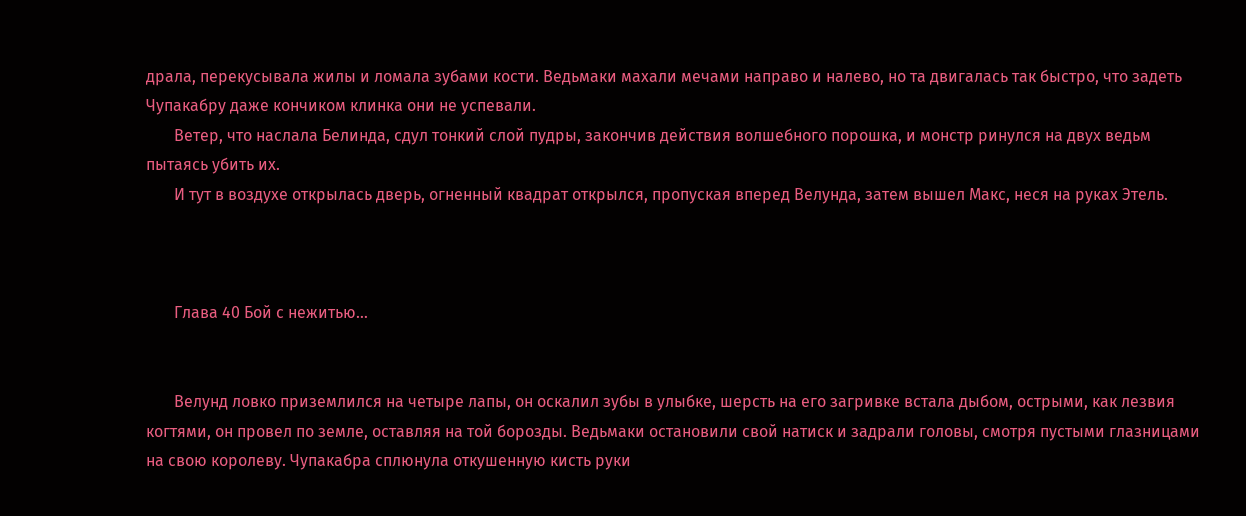драла, перекусывала жилы и ломала зубами кости. Ведьмаки махали мечами направо и налево, но та двигалась так быстро, что задеть Чупакабру даже кончиком клинка они не успевали.
       Ветер, что наслала Белинда, сдул тонкий слой пудры, закончив действия волшебного порошка, и монстр ринулся на двух ведьм пытаясь убить их.
       И тут в воздухе открылась дверь, огненный квадрат открылся, пропуская вперед Велунда, затем вышел Макс, неся на руках Этель.



       Глава 40 Бой с нежитью…


       Велунд ловко приземлился на четыре лапы, он оскалил зубы в улыбке, шерсть на его загривке встала дыбом, острыми, как лезвия когтями, он провел по земле, оставляя на той борозды. Ведьмаки остановили свой натиск и задрали головы, смотря пустыми глазницами на свою королеву. Чупакабра сплюнула откушенную кисть руки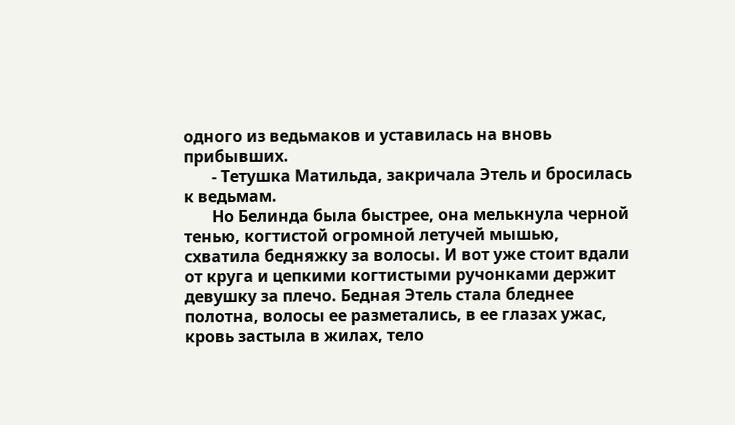одного из ведьмаков и уставилась на вновь прибывших.
       - Тетушка Матильда, закричала Этель и бросилась к ведьмам.
       Но Белинда была быстрее, она мелькнула черной тенью, когтистой огромной летучей мышью, схватила бедняжку за волосы. И вот уже стоит вдали от круга и цепкими когтистыми ручонками держит девушку за плечо. Бедная Этель стала бледнее полотна, волосы ее разметались, в ее глазах ужас, кровь застыла в жилах, тело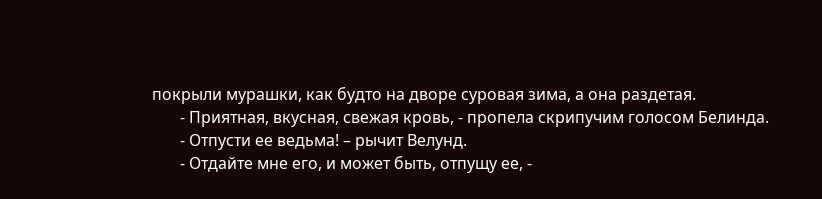покрыли мурашки, как будто на дворе суровая зима, а она раздетая.
       - Приятная, вкусная, свежая кровь, - пропела скрипучим голосом Белинда.
       - Отпусти ее ведьма! – рычит Велунд.
       - Отдайте мне его, и может быть, отпущу ее, -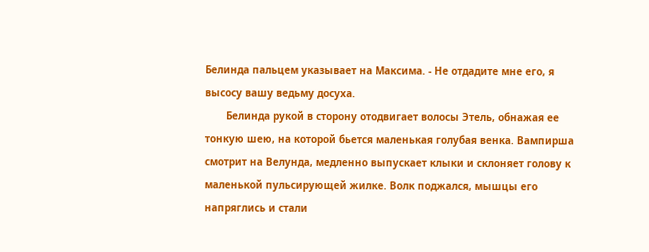Белинда пальцем указывает на Максима. - Не отдадите мне его, я высосу вашу ведьму досуха.
       Белинда рукой в сторону отодвигает волосы Этель, обнажая ее тонкую шею, на которой бьется маленькая голубая венка. Вампирша смотрит на Велунда, медленно выпускает клыки и склоняет голову к маленькой пульсирующей жилке. Волк поджался, мышцы его напряглись и стали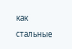как стальные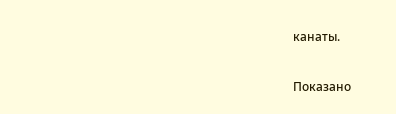канаты.


Показано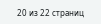20 из 22 страниц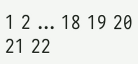1 2 ... 18 19 20 21 22